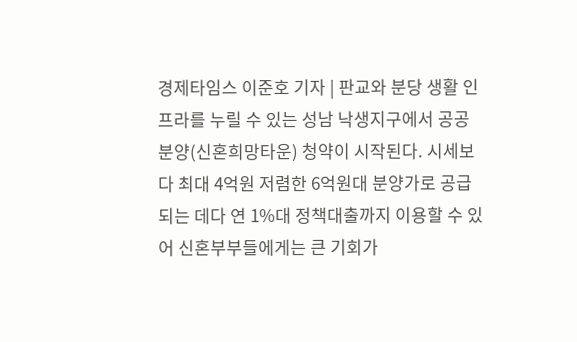경제타임스 이준호 기자 | 판교와 분당 생활 인프라를 누릴 수 있는 성남 낙생지구에서 공공분양(신혼희망타운) 청약이 시작된다. 시세보다 최대 4억원 저렴한 6억원대 분양가로 공급되는 데다 연 1%대 정책대출까지 이용할 수 있어 신혼부부들에게는 큰 기회가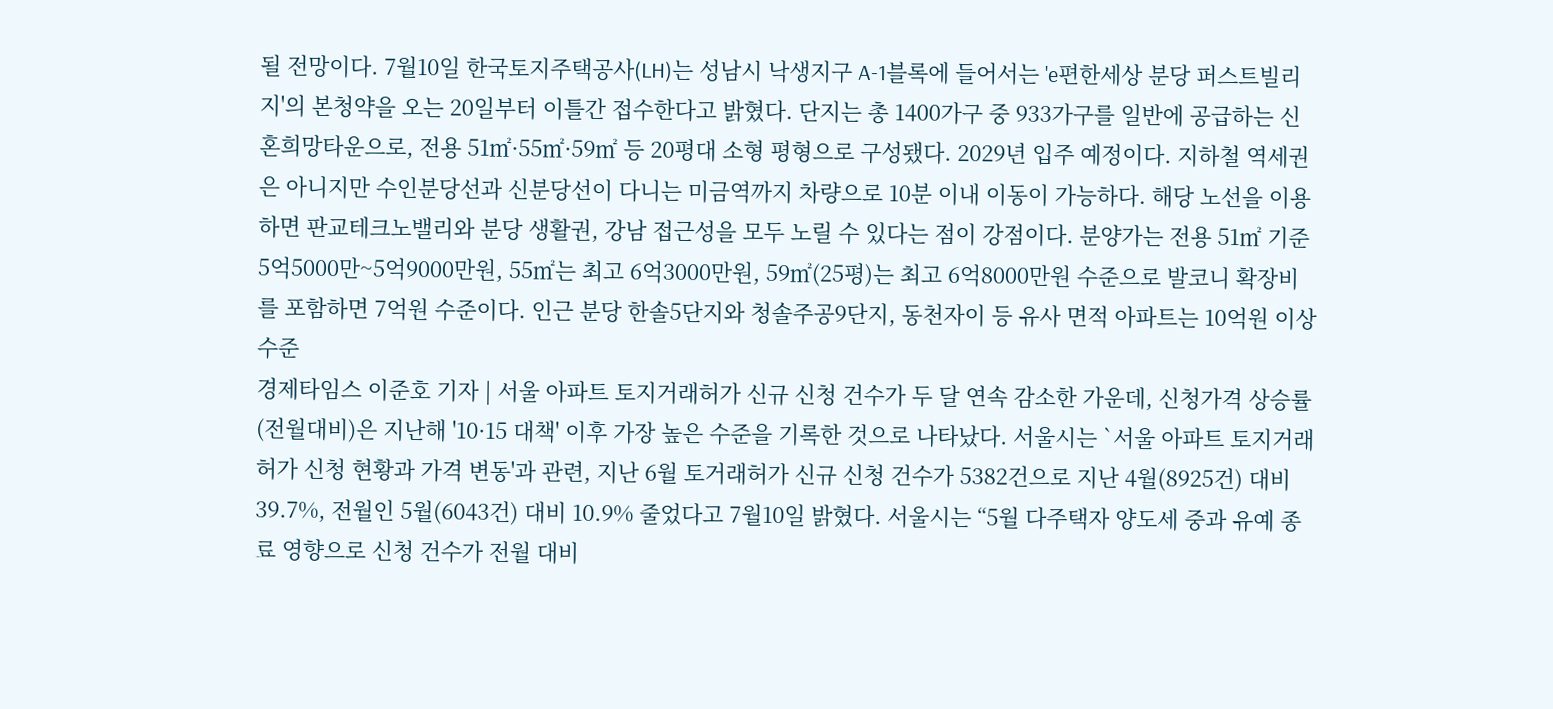될 전망이다. 7월10일 한국토지주택공사(LH)는 성남시 낙생지구 A-1블록에 들어서는 'e편한세상 분당 퍼스트빌리지'의 본청약을 오는 20일부터 이틀간 접수한다고 밝혔다. 단지는 총 1400가구 중 933가구를 일반에 공급하는 신혼희망타운으로, 전용 51㎡·55㎡·59㎡ 등 20평대 소형 평형으로 구성됐다. 2029년 입주 예정이다. 지하철 역세권은 아니지만 수인분당선과 신분당선이 다니는 미금역까지 차량으로 10분 이내 이동이 가능하다. 해당 노선을 이용하면 판교테크노밸리와 분당 생활권, 강남 접근성을 모두 노릴 수 있다는 점이 강점이다. 분양가는 전용 51㎡ 기준 5억5000만~5억9000만원, 55㎡는 최고 6억3000만원, 59㎡(25평)는 최고 6억8000만원 수준으로 발코니 확장비를 포함하면 7억원 수준이다. 인근 분당 한솔5단지와 청솔주공9단지, 동천자이 등 유사 면적 아파트는 10억원 이상 수준
경제타임스 이준호 기자 | 서울 아파트 토지거래허가 신규 신청 건수가 두 달 연속 감소한 가운데, 신청가격 상승률(전월대비)은 지난해 '10·15 대책' 이후 가장 높은 수준을 기록한 것으로 나타났다. 서울시는 `서울 아파트 토지거래허가 신청 현황과 가격 변동'과 관련, 지난 6월 토거래허가 신규 신청 건수가 5382건으로 지난 4월(8925건) 대비 39.7%, 전월인 5월(6043건) 대비 10.9% 줄었다고 7월10일 밝혔다. 서울시는 “5월 다주택자 양도세 중과 유예 종료 영향으로 신청 건수가 전월 대비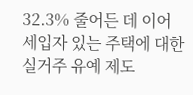32.3% 줄어든 데 이어 세입자 있는 주택에 대한 실거주 유예 제도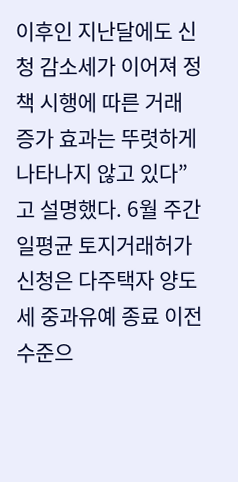이후인 지난달에도 신청 감소세가 이어져 정책 시행에 따른 거래 증가 효과는 뚜렷하게 나타나지 않고 있다”고 설명했다. 6월 주간 일평균 토지거래허가 신청은 다주택자 양도세 중과유예 종료 이전 수준으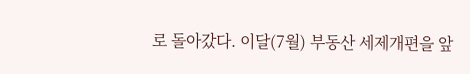로 돌아갔다. 이달(7월) 부동산 세제개편을 앞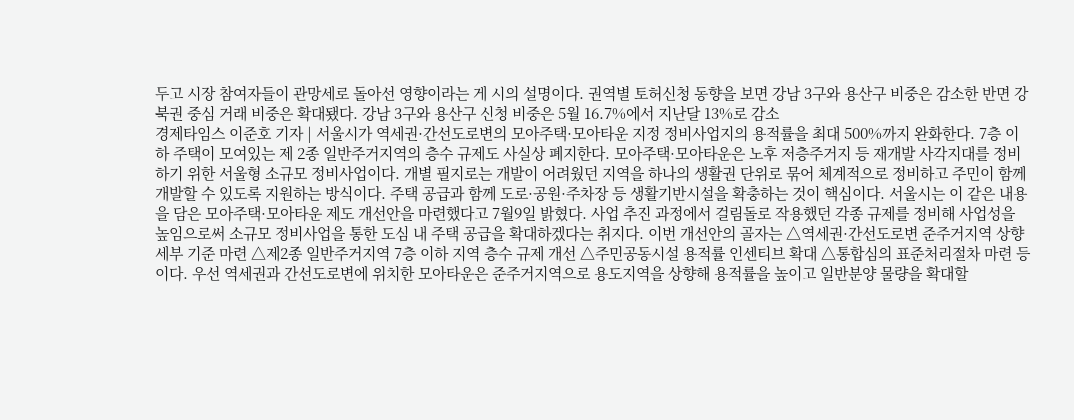두고 시장 참여자들이 관망세로 돌아선 영향이라는 게 시의 설명이다. 권역별 토허신청 동향을 보면 강남 3구와 용산구 비중은 감소한 반면 강북권 중심 거래 비중은 확대됐다. 강남 3구와 용산구 신청 비중은 5월 16.7%에서 지난달 13%로 감소
경제타임스 이준호 기자 | 서울시가 역세권·간선도로변의 모아주택·모아타운 지정 정비사업지의 용적률을 최대 500%까지 완화한다. 7층 이하 주택이 모여있는 제 2종 일반주거지역의 층수 규제도 사실상 폐지한다. 모아주택·모아타운은 노후 저층주거지 등 재개발 사각지대를 정비하기 위한 서울형 소규모 정비사업이다. 개별 필지로는 개발이 어려웠던 지역을 하나의 생활권 단위로 묶어 체계적으로 정비하고 주민이 함께 개발할 수 있도록 지원하는 방식이다. 주택 공급과 함께 도로·공원·주차장 등 생활기반시설을 확충하는 것이 핵심이다. 서울시는 이 같은 내용을 담은 모아주택·모아타운 제도 개선안을 마련했다고 7월9일 밝혔다. 사업 추진 과정에서 걸림돌로 작용했던 각종 규제를 정비해 사업성을 높임으로써 소규모 정비사업을 통한 도심 내 주택 공급을 확대하겠다는 취지다. 이번 개선안의 골자는 △역세권·간선도로변 준주거지역 상향 세부 기준 마련 △제2종 일반주거지역 7층 이하 지역 층수 규제 개선 △주민공동시설 용적률 인센티브 확대 △통합심의 표준처리절차 마련 등이다. 우선 역세권과 간선도로변에 위치한 모아타운은 준주거지역으로 용도지역을 상향해 용적률을 높이고 일반분양 물량을 확대할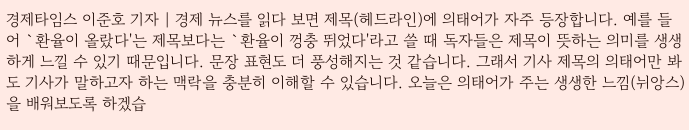경제타임스 이준호 기자 | 경제 뉴스를 읽다 보면 제목(헤드라인)에 의태어가 자주 등장합니다. 예를 들어 `환율이 올랐다'는 제목보다는 `환율이 껑충 뛰었다'라고 쓸 때 독자들은 제목이 뜻하는 의미를 생생하게 느낄 수 있기 때문입니다. 문장 표현도 더 풍성해지는 것 같습니다. 그래서 기사 제목의 의태어만 봐도 기사가 말하고자 하는 맥락을 충분히 이해할 수 있습니다. 오늘은 의태어가 주는 생생한 느낌(뉘앙스)을 배워보도록 하겠습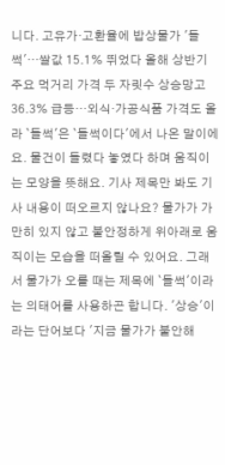니다. 고유가·고환율에 밥상물가 '들썩'…쌀값 15.1% 뛰었다 올해 상반기 주요 먹거리 가격 두 자릿수 상승망고 36.3% 급등…외식·가공식품 가격도 올라 `들썩'은 `들썩이다'에서 나온 말이에요. 물건이 들렸다 놓였다 하며 움직이는 모양을 뜻해요. 기사 제목만 봐도 기사 내용이 떠오르지 않나요? 물가가 가만히 있지 않고 불안정하게 위아래로 움직이는 모습을 떠올릴 수 있어요. 그래서 물가가 오를 때는 제목에 `들썩'이라는 의태어를 사용하곤 합니다. '상승'이라는 단어보다 '지금 물가가 불안해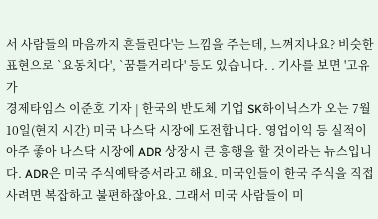서 사람들의 마음까지 흔들린다'는 느낌을 주는데, 느껴지나요? 비슷한 표현으로 `요동치다', `꿈틀거리다' 등도 있습니다. . 기사를 보면 '고유가
경제타임스 이준호 기자 | 한국의 반도체 기업 SK하이닉스가 오는 7월10일(현지 시간) 미국 나스닥 시장에 도전합니다. 영업이익 등 실적이 아주 좋아 나스닥 시장에 ADR 상장시 큰 흥행을 할 것이라는 뉴스입니다. ADR은 미국 주식예탁증서라고 해요. 미국인들이 한국 주식을 직접 사려면 복잡하고 불편하잖아요. 그래서 미국 사람들이 미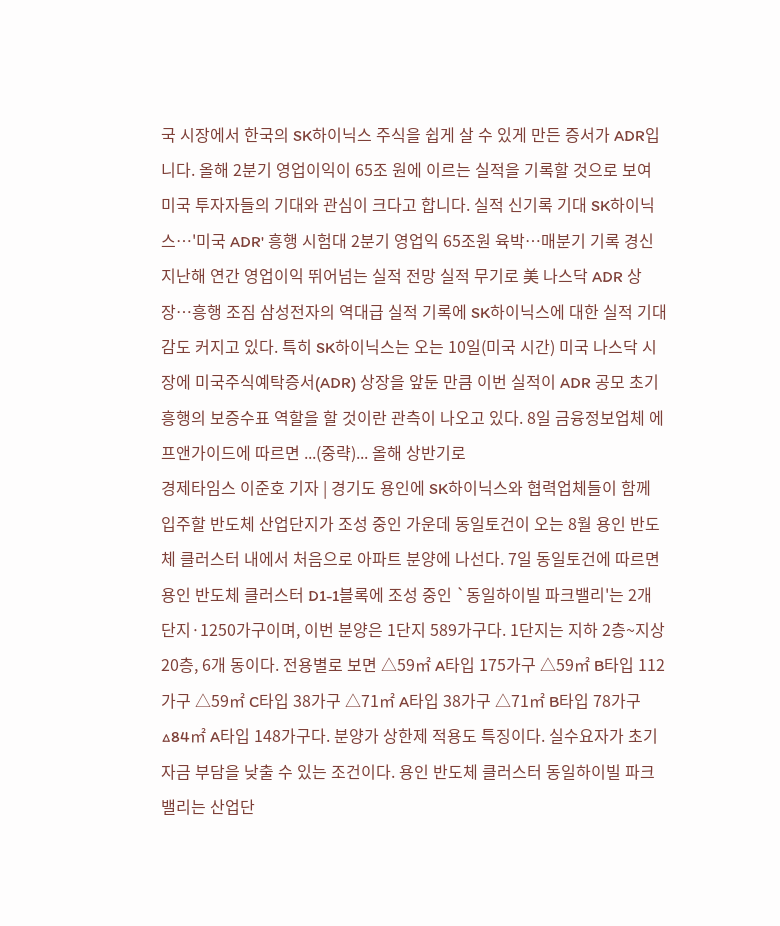국 시장에서 한국의 SK하이닉스 주식을 쉽게 살 수 있게 만든 증서가 ADR입니다. 올해 2분기 영업이익이 65조 원에 이르는 실적을 기록할 것으로 보여 미국 투자자들의 기대와 관심이 크다고 합니다. 실적 신기록 기대 SK하이닉스…'미국 ADR' 흥행 시험대 2분기 영업익 65조원 육박…매분기 기록 경신 지난해 연간 영업이익 뛰어넘는 실적 전망 실적 무기로 美 나스닥 ADR 상장…흥행 조짐 삼성전자의 역대급 실적 기록에 SK하이닉스에 대한 실적 기대감도 커지고 있다. 특히 SK하이닉스는 오는 10일(미국 시간) 미국 나스닥 시장에 미국주식예탁증서(ADR) 상장을 앞둔 만큼 이번 실적이 ADR 공모 초기 흥행의 보증수표 역할을 할 것이란 관측이 나오고 있다. 8일 금융정보업체 에프앤가이드에 따르면 ...(중략)... 올해 상반기로
경제타임스 이준호 기자 | 경기도 용인에 SK하이닉스와 협력업체들이 함께 입주할 반도체 산업단지가 조성 중인 가운데 동일토건이 오는 8월 용인 반도체 클러스터 내에서 처음으로 아파트 분양에 나선다. 7일 동일토건에 따르면 용인 반도체 클러스터 D1-1블록에 조성 중인 `동일하이빌 파크밸리'는 2개 단지·1250가구이며, 이번 분양은 1단지 589가구다. 1단지는 지하 2층~지상 20층, 6개 동이다. 전용별로 보면 △59㎡ A타입 175가구 △59㎡ B타입 112가구 △59㎡ C타입 38가구 △71㎡ A타입 38가구 △71㎡ B타입 78가구 △84㎡ A타입 148가구다. 분양가 상한제 적용도 특징이다. 실수요자가 초기 자금 부담을 낮출 수 있는 조건이다. 용인 반도체 클러스터 동일하이빌 파크밸리는 산업단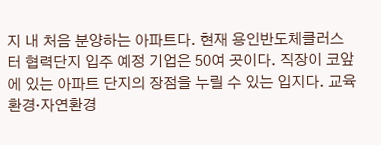지 내 처음 분양하는 아파트다. 현재 용인반도체클러스터 협력단지 입주 예정 기업은 50여 곳이다. 직장이 코앞에 있는 아파트 단지의 장점을 누릴 수 있는 입지다. 교육환경·자연환경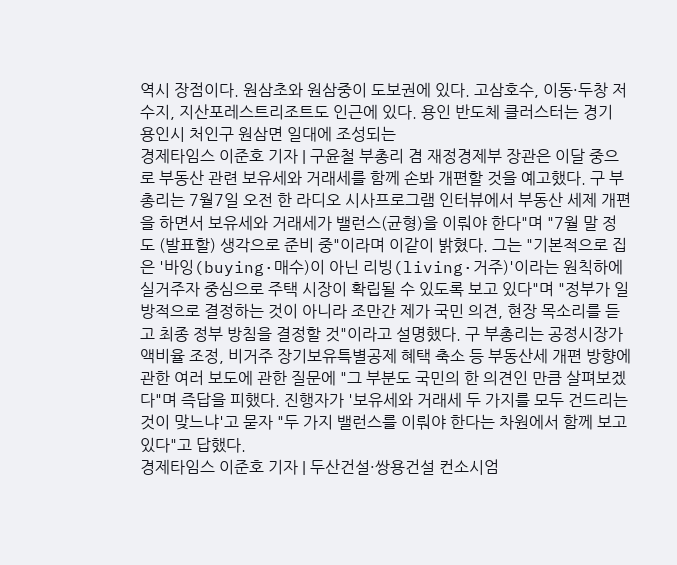역시 장점이다. 원삼초와 원삼중이 도보권에 있다. 고삼호수, 이동·두창 저수지, 지산포레스트리조트도 인근에 있다. 용인 반도체 클러스터는 경기 용인시 처인구 원삼면 일대에 조성되는
경제타임스 이준호 기자 | 구윤철 부총리 겸 재정경제부 장관은 이달 중으로 부동산 관련 보유세와 거래세를 함께 손봐 개편할 것을 예고했다. 구 부총리는 7월7일 오전 한 라디오 시사프로그램 인터뷰에서 부동산 세제 개편을 하면서 보유세와 거래세가 밸런스(균형)을 이뤄야 한다"며 "7월 말 정도 (발표할) 생각으로 준비 중"이라며 이같이 밝혔다. 그는 "기본적으로 집은 '바잉(buying·매수)이 아닌 리빙(living·거주)'이라는 원칙하에 실거주자 중심으로 주택 시장이 확립될 수 있도록 보고 있다"며 "정부가 일방적으로 결정하는 것이 아니라 조만간 제가 국민 의견, 현장 목소리를 듣고 최종 정부 방침을 결정할 것"이라고 설명했다. 구 부총리는 공정시장가액비율 조정, 비거주 장기보유특별공제 혜택 축소 등 부동산세 개편 방향에 관한 여러 보도에 관한 질문에 "그 부분도 국민의 한 의견인 만큼 살펴보겠다"며 즉답을 피했다. 진행자가 '보유세와 거래세 두 가지를 모두 건드리는 것이 맞느냐'고 묻자 "두 가지 밸런스를 이뤄야 한다는 차원에서 함께 보고 있다"고 답했다.
경제타임스 이준호 기자 | 두산건설·쌍용건설 컨소시엄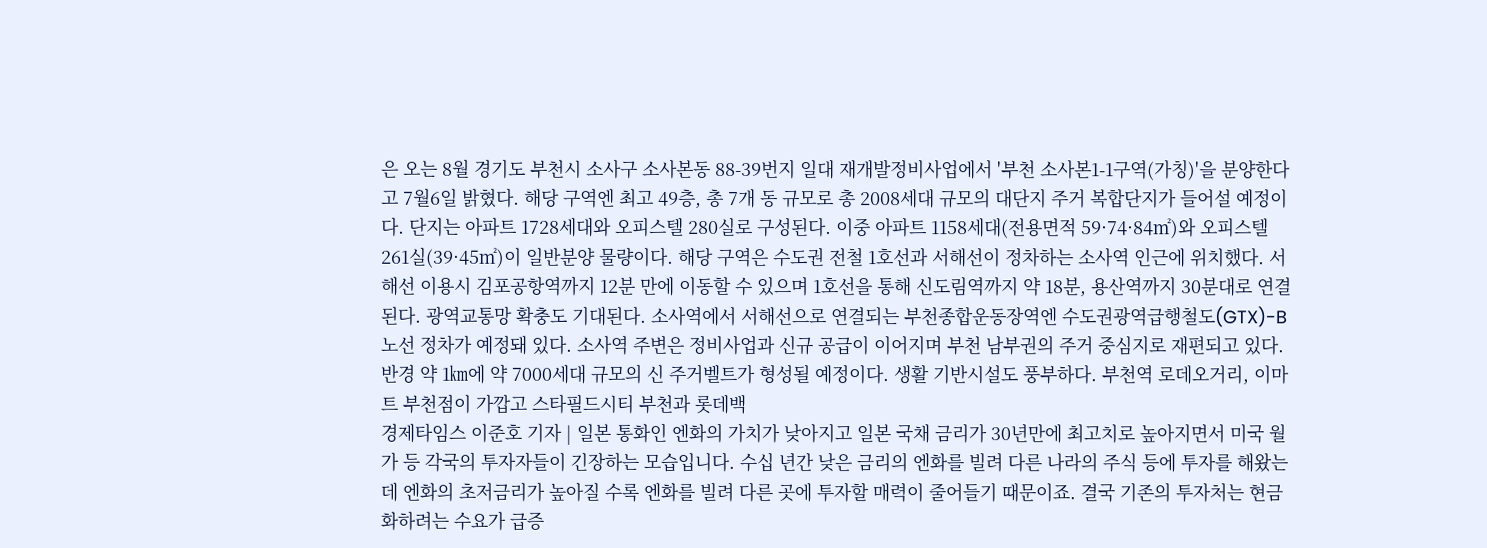은 오는 8월 경기도 부천시 소사구 소사본동 88-39번지 일대 재개발정비사업에서 '부천 소사본1-1구역(가칭)'을 분양한다고 7월6일 밝혔다. 해당 구역엔 최고 49층, 총 7개 동 규모로 총 2008세대 규모의 대단지 주거 복합단지가 들어설 예정이다. 단지는 아파트 1728세대와 오피스텔 280실로 구성된다. 이중 아파트 1158세대(전용면적 59·74·84㎡)와 오피스텔 261실(39·45㎡)이 일반분양 물량이다. 해당 구역은 수도권 전철 1호선과 서해선이 정차하는 소사역 인근에 위치했다. 서해선 이용시 김포공항역까지 12분 만에 이동할 수 있으며 1호선을 통해 신도림역까지 약 18분, 용산역까지 30분대로 연결된다. 광역교통망 확충도 기대된다. 소사역에서 서해선으로 연결되는 부천종합운동장역엔 수도권광역급행철도(GTX)-B노선 정차가 예정돼 있다. 소사역 주변은 정비사업과 신규 공급이 이어지며 부천 남부권의 주거 중심지로 재편되고 있다. 반경 약 1㎞에 약 7000세대 규모의 신 주거벨트가 형성될 예정이다. 생활 기반시설도 풍부하다. 부천역 로데오거리, 이마트 부천점이 가깝고 스타필드시티 부천과 롯데백
경제타임스 이준호 기자 | 일본 통화인 엔화의 가치가 낮아지고 일본 국채 금리가 30년만에 최고치로 높아지면서 미국 월가 등 각국의 투자자들이 긴장하는 모습입니다. 수십 년간 낮은 금리의 엔화를 빌려 다른 나라의 주식 등에 투자를 해왔는데 엔화의 초저금리가 높아질 수록 엔화를 빌려 다른 곳에 투자할 매력이 줄어들기 때문이죠. 결국 기존의 투자처는 현금화하려는 수요가 급증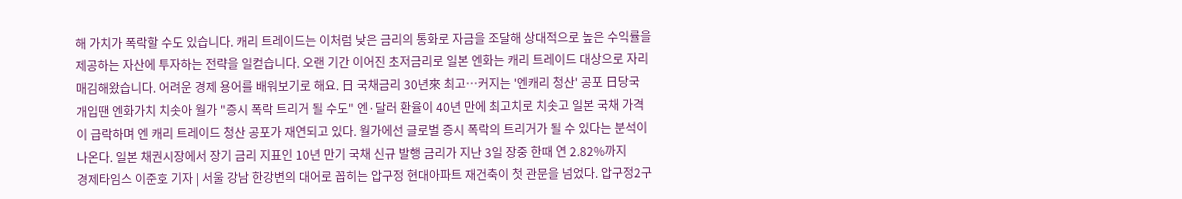해 가치가 폭락할 수도 있습니다. 캐리 트레이드는 이처럼 낮은 금리의 통화로 자금을 조달해 상대적으로 높은 수익률을 제공하는 자산에 투자하는 전략을 일컫습니다. 오랜 기간 이어진 초저금리로 일본 엔화는 캐리 트레이드 대상으로 자리매김해왔습니다. 어려운 경제 용어를 배워보기로 해요. 日 국채금리 30년來 최고…커지는 '엔캐리 청산' 공포 日당국 개입땐 엔화가치 치솟아 월가 "증시 폭락 트리거 될 수도" 엔·달러 환율이 40년 만에 최고치로 치솟고 일본 국채 가격이 급락하며 엔 캐리 트레이드 청산 공포가 재연되고 있다. 월가에선 글로벌 증시 폭락의 트리거가 될 수 있다는 분석이 나온다. 일본 채권시장에서 장기 금리 지표인 10년 만기 국채 신규 발행 금리가 지난 3일 장중 한때 연 2.82%까지
경제타임스 이준호 기자 | 서울 강남 한강변의 대어로 꼽히는 압구정 현대아파트 재건축이 첫 관문을 넘었다. 압구정2구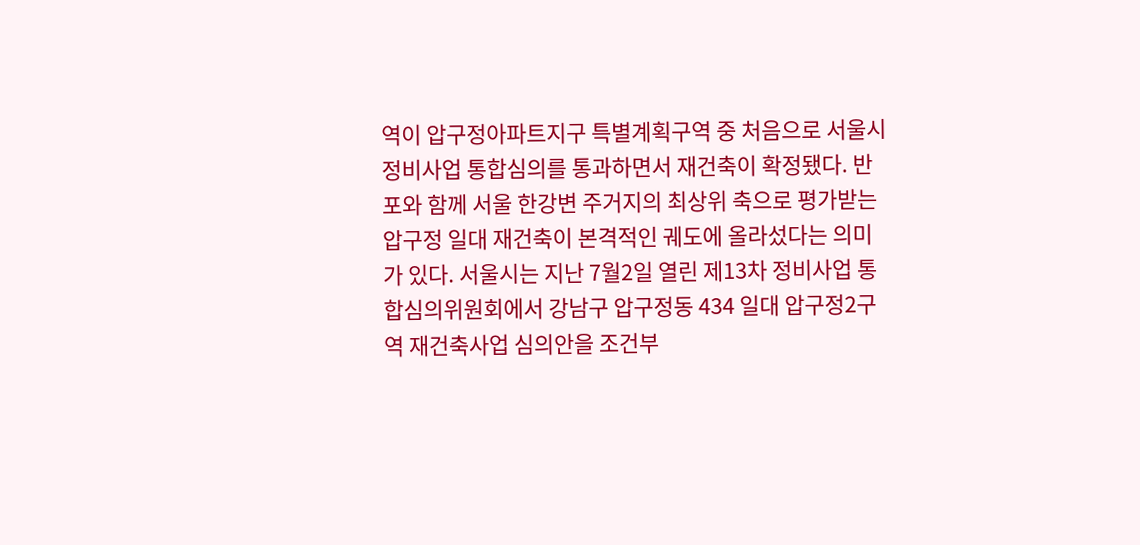역이 압구정아파트지구 특별계획구역 중 처음으로 서울시 정비사업 통합심의를 통과하면서 재건축이 확정됐다. 반포와 함께 서울 한강변 주거지의 최상위 축으로 평가받는 압구정 일대 재건축이 본격적인 궤도에 올라섰다는 의미가 있다. 서울시는 지난 7월2일 열린 제13차 정비사업 통합심의위원회에서 강남구 압구정동 434 일대 압구정2구역 재건축사업 심의안을 조건부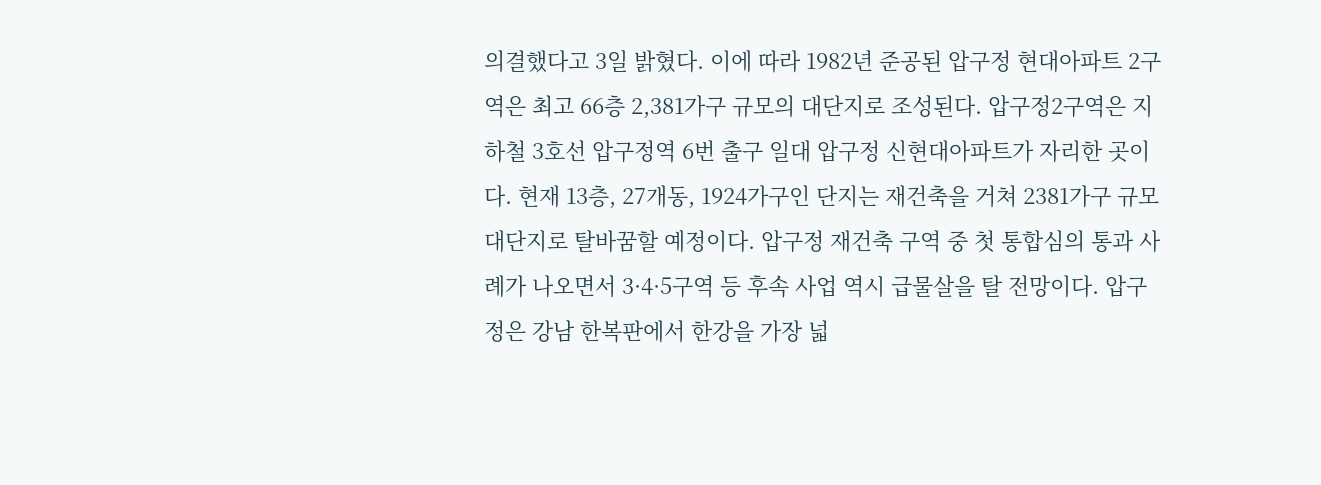의결했다고 3일 밝혔다. 이에 따라 1982년 준공된 압구정 현대아파트 2구역은 최고 66층 2,381가구 규모의 대단지로 조성된다. 압구정2구역은 지하철 3호선 압구정역 6번 출구 일대 압구정 신현대아파트가 자리한 곳이다. 현재 13층, 27개동, 1924가구인 단지는 재건축을 거쳐 2381가구 규모 대단지로 탈바꿈할 예정이다. 압구정 재건축 구역 중 첫 통합심의 통과 사례가 나오면서 3·4·5구역 등 후속 사업 역시 급물살을 탈 전망이다. 압구정은 강남 한복판에서 한강을 가장 넓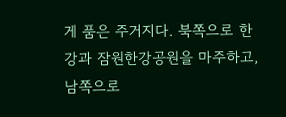게 품은 주거지다. 북쪽으로 한강과 잠원한강공원을 마주하고, 남쪽으로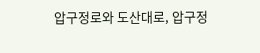압구정로와 도산대로, 압구정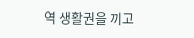역 생활권을 끼고